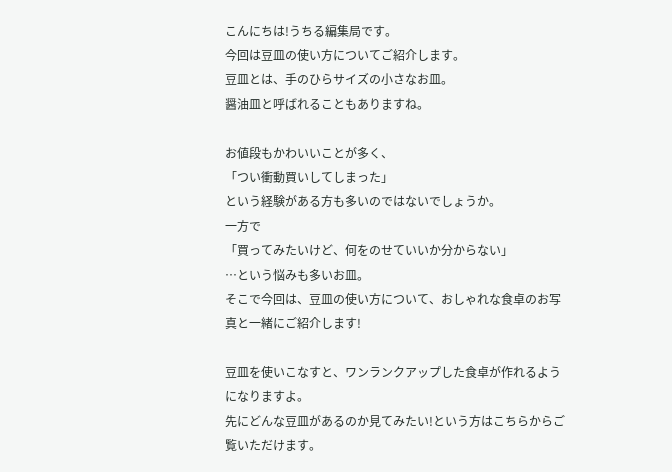こんにちは!うちる編集局です。
今回は豆皿の使い方についてご紹介します。
豆皿とは、手のひらサイズの小さなお皿。
醤油皿と呼ばれることもありますね。

お値段もかわいいことが多く、
「つい衝動買いしてしまった」
という経験がある方も多いのではないでしょうか。
一方で
「買ってみたいけど、何をのせていいか分からない」
…という悩みも多いお皿。
そこで今回は、豆皿の使い方について、おしゃれな食卓のお写真と一緒にご紹介します!

豆皿を使いこなすと、ワンランクアップした食卓が作れるようになりますよ。
先にどんな豆皿があるのか見てみたい!という方はこちらからご覧いただけます。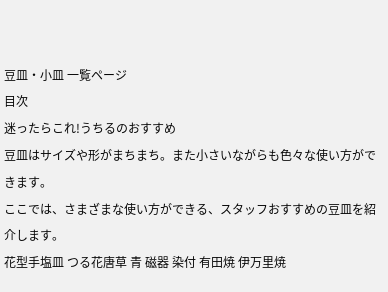豆皿・小皿 一覧ページ
目次
迷ったらこれ!うちるのおすすめ
豆皿はサイズや形がまちまち。また小さいながらも色々な使い方ができます。
ここでは、さまざまな使い方ができる、スタッフおすすめの豆皿を紹介します。
花型手塩皿 つる花唐草 青 磁器 染付 有田焼 伊万里焼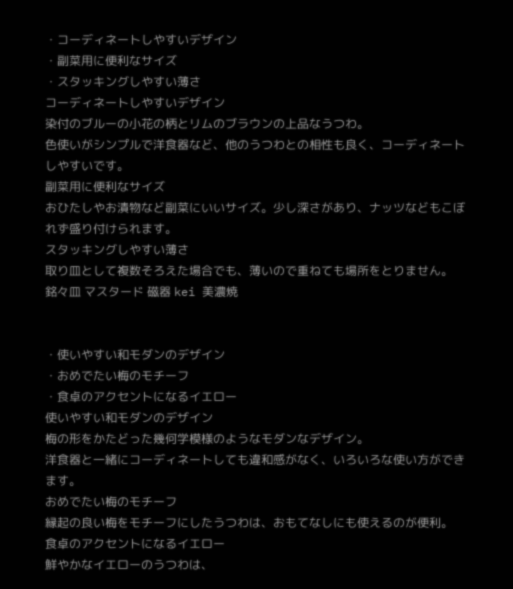・コーディネートしやすいデザイン
・副菜用に便利なサイズ
・スタッキングしやすい薄さ
コーディネートしやすいデザイン
染付のブルーの小花の柄とリムのブラウンの上品なうつわ。
色使いがシンプルで洋食器など、他のうつわとの相性も良く、コーディネートしやすいです。
副菜用に便利なサイズ
おひたしやお漬物など副菜にいいサイズ。少し深さがあり、ナッツなどもこぼれず盛り付けられます。
スタッキングしやすい薄さ
取り皿として複数そろえた場合でも、薄いので重ねても場所をとりません。
銘々皿 マスタード 磁器 kei 美濃焼


・使いやすい和モダンのデザイン
・おめでたい梅のモチーフ
・食卓のアクセントになるイエロー
使いやすい和モダンのデザイン
梅の形をかたどった幾何学模様のようなモダンなデザイン。
洋食器と一緒にコーディネートしても違和感がなく、いろいろな使い方ができます。
おめでたい梅のモチーフ
縁起の良い梅をモチーフにしたうつわは、おもてなしにも使えるのが便利。
食卓のアクセントになるイエロー
鮮やかなイエローのうつわは、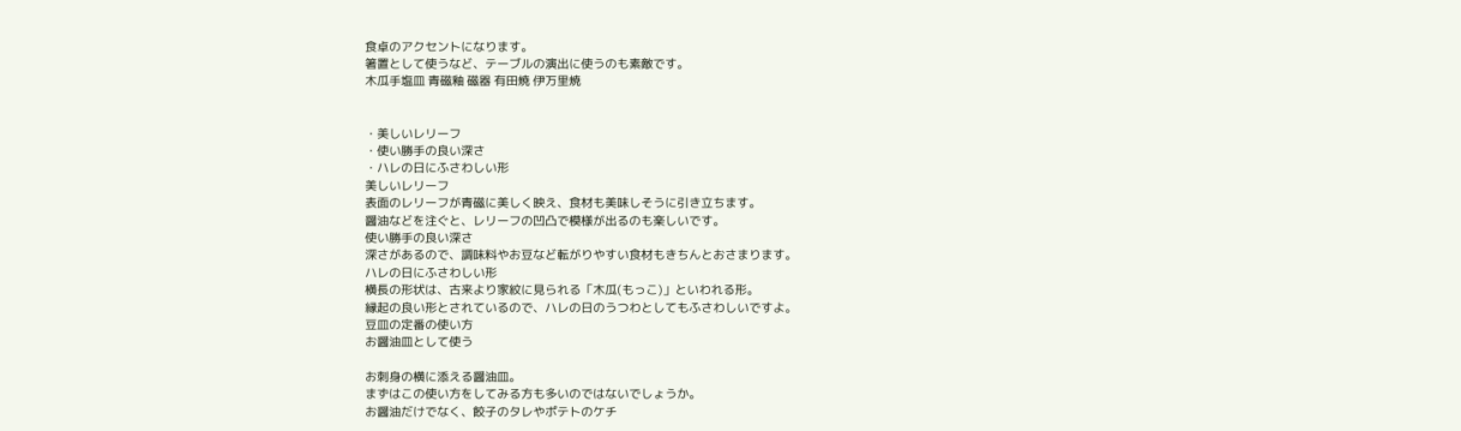食卓のアクセントになります。
箸置として使うなど、テーブルの演出に使うのも素敵です。
木瓜手塩皿 青磁釉 磁器 有田焼 伊万里焼


・美しいレリーフ
・使い勝手の良い深さ
・ハレの日にふさわしい形
美しいレリーフ
表面のレリーフが青磁に美しく映え、食材も美味しそうに引き立ちます。
醤油などを注ぐと、レリーフの凹凸で模様が出るのも楽しいです。
使い勝手の良い深さ
深さがあるので、調味料やお豆など転がりやすい食材もきちんとおさまります。
ハレの日にふさわしい形
横長の形状は、古来より家紋に見られる「木瓜(もっこ)」といわれる形。
縁起の良い形とされているので、ハレの日のうつわとしてもふさわしいですよ。
豆皿の定番の使い方
お醤油皿として使う

お刺身の横に添える醤油皿。
まずはこの使い方をしてみる方も多いのではないでしょうか。
お醤油だけでなく、餃子のタレやポテトのケチ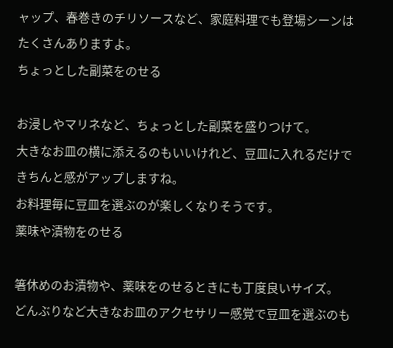ャップ、春巻きのチリソースなど、家庭料理でも登場シーンはたくさんありますよ。
ちょっとした副菜をのせる

お浸しやマリネなど、ちょっとした副菜を盛りつけて。
大きなお皿の横に添えるのもいいけれど、豆皿に入れるだけできちんと感がアップしますね。
お料理毎に豆皿を選ぶのが楽しくなりそうです。
薬味や漬物をのせる

箸休めのお漬物や、薬味をのせるときにも丁度良いサイズ。
どんぶりなど大きなお皿のアクセサリー感覚で豆皿を選ぶのも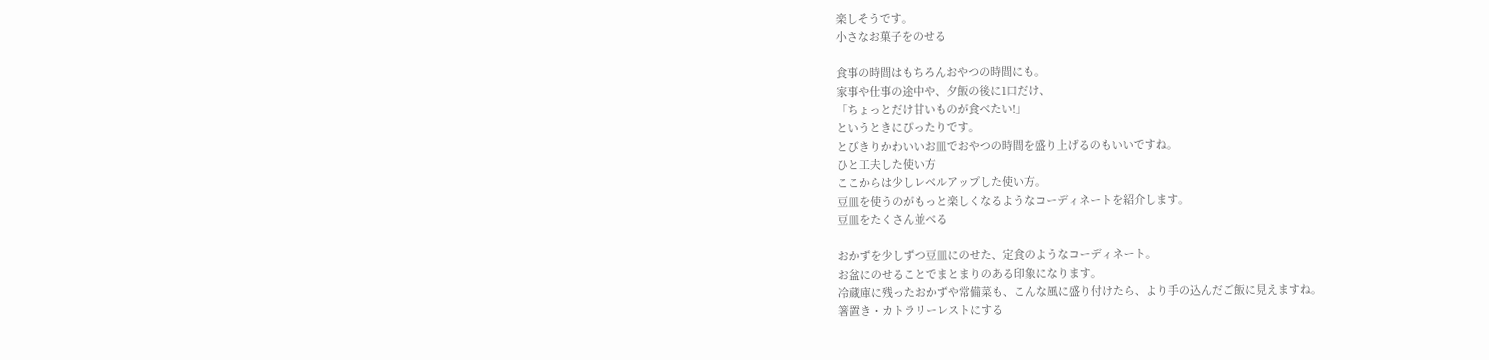楽しそうです。
小さなお菓子をのせる

食事の時間はもちろんおやつの時間にも。
家事や仕事の途中や、夕飯の後に1口だけ、
「ちょっとだけ甘いものが食べたい!」
というときにぴったりです。
とびきりかわいいお皿でおやつの時間を盛り上げるのもいいですね。
ひと工夫した使い方
ここからは少しレベルアップした使い方。
豆皿を使うのがもっと楽しくなるようなコーディネートを紹介します。
豆皿をたくさん並べる

おかずを少しずつ豆皿にのせた、定食のようなコーディネート。
お盆にのせることでまとまりのある印象になります。
冷蔵庫に残ったおかずや常備菜も、こんな風に盛り付けたら、より手の込んだご飯に見えますね。
箸置き・カトラリーレストにする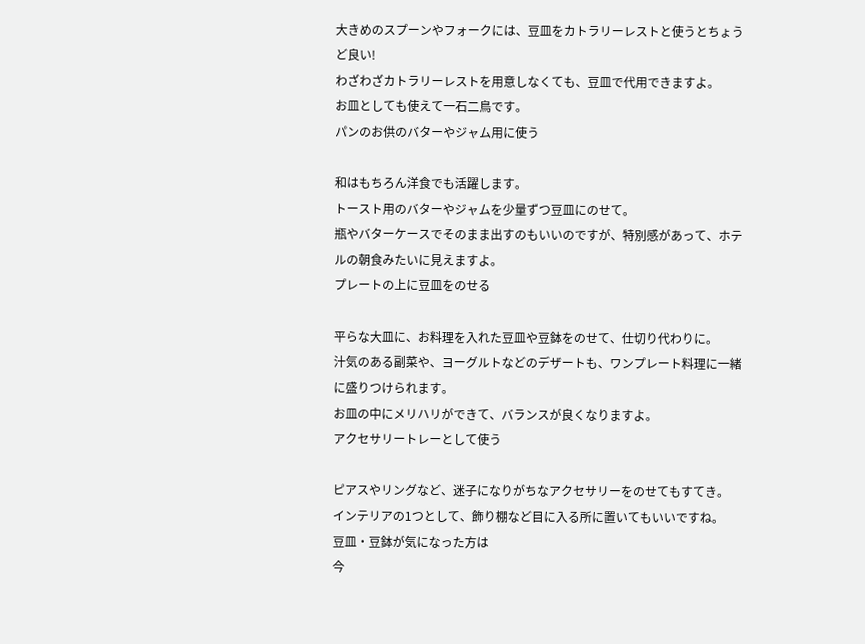大きめのスプーンやフォークには、豆皿をカトラリーレストと使うとちょうど良い!
わざわざカトラリーレストを用意しなくても、豆皿で代用できますよ。
お皿としても使えて一石二鳥です。
パンのお供のバターやジャム用に使う

和はもちろん洋食でも活躍します。
トースト用のバターやジャムを少量ずつ豆皿にのせて。
瓶やバターケースでそのまま出すのもいいのですが、特別感があって、ホテルの朝食みたいに見えますよ。
プレートの上に豆皿をのせる

平らな大皿に、お料理を入れた豆皿や豆鉢をのせて、仕切り代わりに。
汁気のある副菜や、ヨーグルトなどのデザートも、ワンプレート料理に一緒に盛りつけられます。
お皿の中にメリハリができて、バランスが良くなりますよ。
アクセサリートレーとして使う

ピアスやリングなど、迷子になりがちなアクセサリーをのせてもすてき。
インテリアの1つとして、飾り棚など目に入る所に置いてもいいですね。
豆皿・豆鉢が気になった方は
今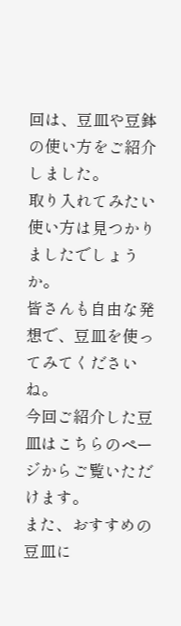回は、豆皿や豆鉢の使い方をご紹介しました。
取り入れてみたい使い方は見つかりましたでしょうか。
皆さんも自由な発想で、豆皿を使ってみてくださいね。
今回ご紹介した豆皿はこちらのページからご覧いただけます。
また、おすすめの豆皿に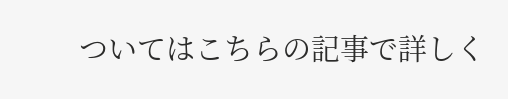ついてはこちらの記事で詳しく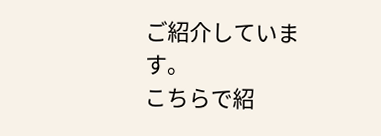ご紹介しています。
こちらで紹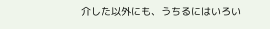介した以外にも、うちるにはいろい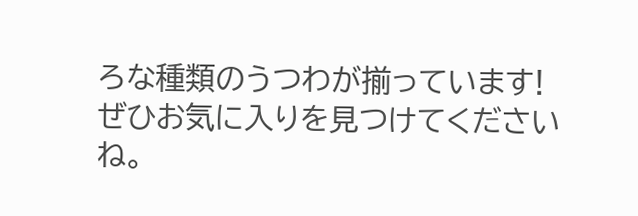ろな種類のうつわが揃っています!
ぜひお気に入りを見つけてくださいね。